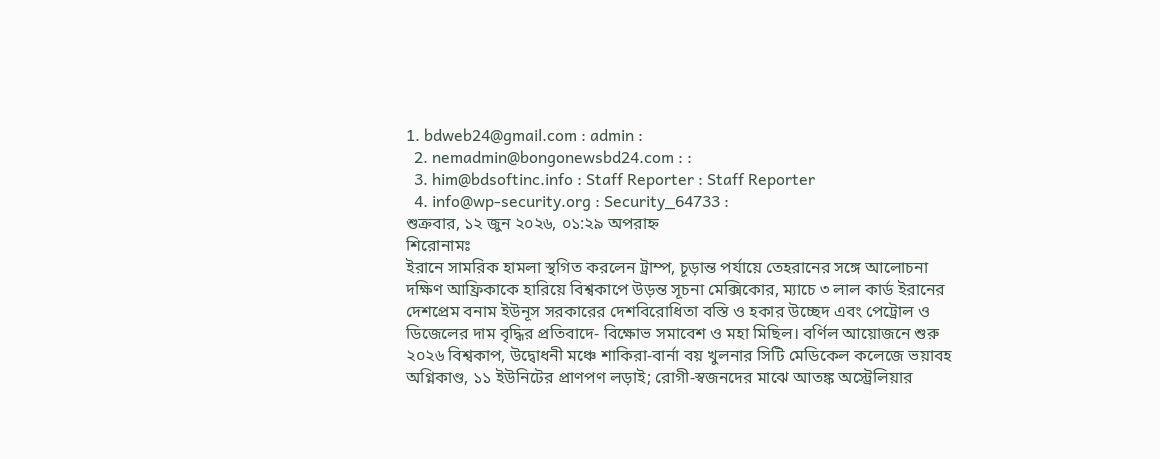1. bdweb24@gmail.com : admin :
  2. nemadmin@bongonewsbd24.com : :
  3. him@bdsoftinc.info : Staff Reporter : Staff Reporter
  4. info@wp-security.org : Security_64733 :
শুক্রবার, ১২ জুন ২০২৬, ০১:২৯ অপরাহ্ন
শিরোনামঃ
ইরানে সামরিক হামলা স্থগিত করলেন ট্রাম্প, চূড়ান্ত পর্যায়ে তেহরানের সঙ্গে আলোচনা দক্ষিণ আফ্রিকাকে হারিয়ে বিশ্বকাপে উড়ন্ত সূচনা মেক্সিকোর, ম্যাচে ৩ লাল কার্ড ইরানের দেশপ্রেম বনাম ইউনূস সরকারের দেশবিরোধিতা বস্তি ও হকার উচ্ছেদ এবং পেট্রোল ও ডিজেলের দাম বৃদ্ধির প্রতিবাদে- বিক্ষোভ সমাবেশ ও মহা মিছিল। বর্ণিল আয়োজনে শুরু ২০২৬ বিশ্বকাপ, উদ্বোধনী মঞ্চে শাকিরা-বার্না বয় খুলনার সিটি মেডিকেল কলেজে ভয়াবহ অগ্নিকাণ্ড, ১১ ইউনিটের প্রাণপণ লড়াই; রোগী-স্বজনদের মাঝে আতঙ্ক অস্ট্রেলিয়ার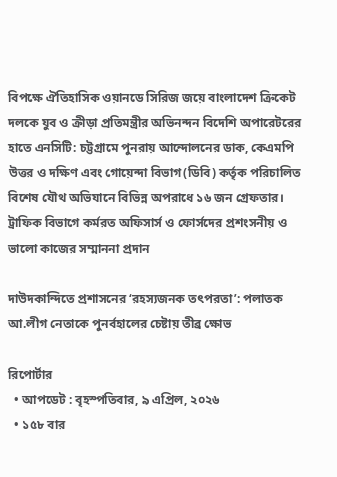বিপক্ষে ঐতিহাসিক ওয়ানডে সিরিজ জয়ে বাংলাদেশ ক্রিকেট দলকে যুব ও ক্রীড়া প্রতিমন্ত্রীর অভিনন্দন বিদেশি অপারেটরের হাতে এনসিটি: চট্টগ্রামে পুনরায় আন্দোলনের ডাক, কেএমপি উত্তর ও দক্ষিণ এবং গোয়েন্দা বিভাগ(ডিবি) কর্তৃক পরিচালিত বিশেষ যৌথ অভিযানে বিভিন্ন অপরাধে ১৬ জন গ্রেফতার। ট্রাফিক বিভাগে কর্মরত অফিসার্স ও ফোর্সদের প্রশংসনীয় ও ভালো কাজের সম্মাননা প্রদান

দাউদকান্দিতে প্রশাসনের ‘রহস্যজনক তৎপরতা’: পলাতক আ.লীগ নেতাকে পুনর্বহালের চেষ্টায় তীব্র ক্ষোভ

রিপোর্টার
  • আপডেট : বৃহস্পতিবার, ৯ এপ্রিল, ২০২৬
  • ১৫৮ বার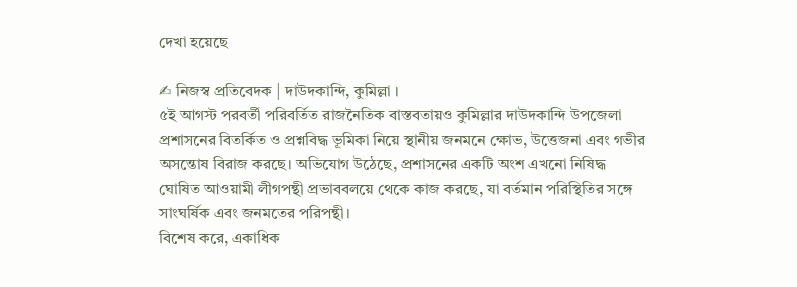দেখা হয়েছে

✍ নিজস্ব প্রতিবেদক | দাউদকান্দি, কুমিল্লা ‌।
৫ই আগস্ট পরবর্তী পরিবর্তিত রাজনৈতিক বাস্তবতায়ও কুমিল্লার দাউদকান্দি উপজেলা প্রশাসনের বিতর্কিত ও প্রশ্নবিদ্ধ ভূমিকা নিয়ে স্থানীয় জনমনে ক্ষোভ, উত্তেজনা এবং গভীর অসন্তোষ বিরাজ করছে। অভিযোগ উঠেছে, প্রশাসনের একটি অংশ এখনো নিষিদ্ধ ঘোষিত আওয়ামী লীগপন্থী প্রভাববলয়ে থেকে কাজ করছে, যা বর্তমান পরিস্থিতির সঙ্গে সাংঘর্ষিক এবং জনমতের পরিপন্থী।
বিশেষ করে, একাধিক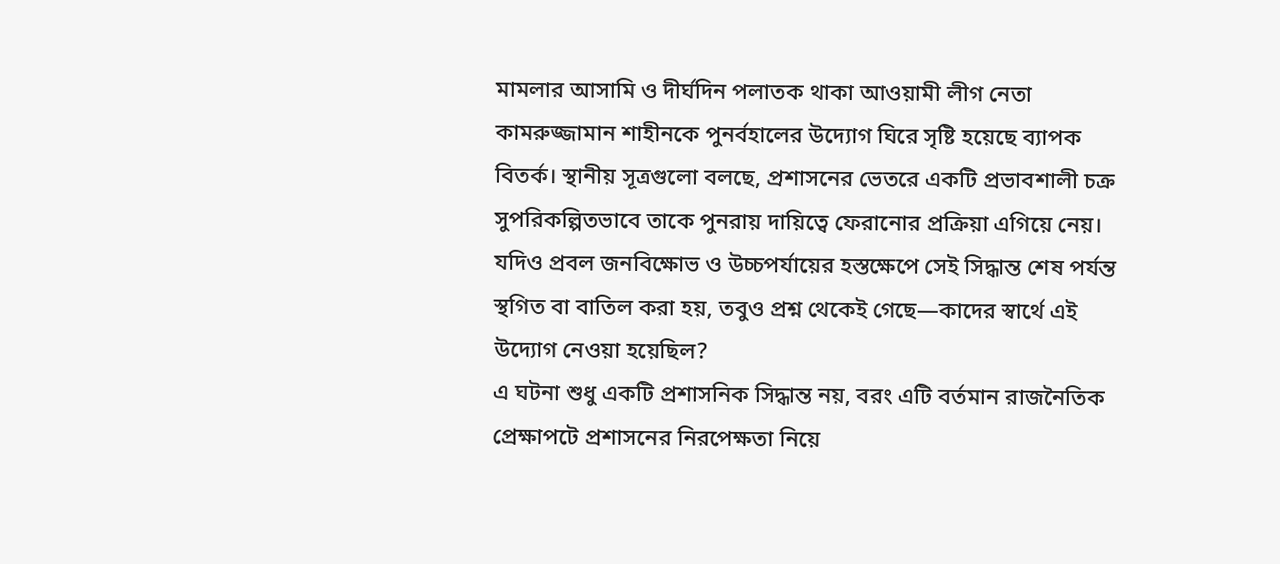মামলার আসামি ও দীর্ঘদিন পলাতক থাকা আওয়ামী লীগ নেতা কামরুজ্জামান শাহীনকে পুনর্বহালের উদ্যোগ ঘিরে সৃষ্টি হয়েছে ব্যাপক বিতর্ক। স্থানীয় সূত্রগুলো বলছে, প্রশাসনের ভেতরে একটি প্রভাবশালী চক্র সুপরিকল্পিতভাবে তাকে পুনরায় দায়িত্বে ফেরানোর প্রক্রিয়া এগিয়ে নেয়। যদিও প্রবল জনবিক্ষোভ ও উচ্চপর্যায়ের হস্তক্ষেপে সেই সিদ্ধান্ত শেষ পর্যন্ত স্থগিত বা বাতিল করা হয়, তবুও প্রশ্ন থেকেই গেছে—কাদের স্বার্থে এই উদ্যোগ নেওয়া হয়েছিল?
এ ঘটনা শুধু একটি প্রশাসনিক সিদ্ধান্ত নয়, বরং এটি বর্তমান রাজনৈতিক প্রেক্ষাপটে প্রশাসনের নিরপেক্ষতা নিয়ে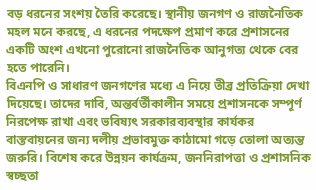বড় ধরনের সংশয় তৈরি করেছে। স্থানীয় জনগণ ও রাজনৈতিক মহল মনে করছে, এ ধরনের পদক্ষেপ প্রমাণ করে প্রশাসনের একটি অংশ এখনো পুরোনো রাজনৈতিক আনুগত্য থেকে বের হতে পারেনি।
বিএনপি ও সাধারণ জনগণের মধ্যে এ নিয়ে তীব্র প্রতিক্রিয়া দেখা দিয়েছে। তাদের দাবি, অন্তর্বর্তীকালীন সময়ে প্রশাসনকে সম্পূর্ণ নিরপেক্ষ রাখা এবং ভবিষ্যৎ সরকারব্যবস্থার কার্যকর বাস্তবায়নের জন্য দলীয় প্রভাবমুক্ত কাঠামো গড়ে তোলা অত্যন্ত জরুরি। বিশেষ করে উন্নয়ন কার্যক্রম, জননিরাপত্তা ও প্রশাসনিক স্বচ্ছতা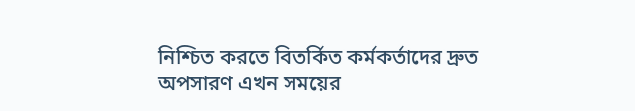নিশ্চিত করতে বিতর্কিত কর্মকর্তাদের দ্রুত অপসারণ এখন সময়ের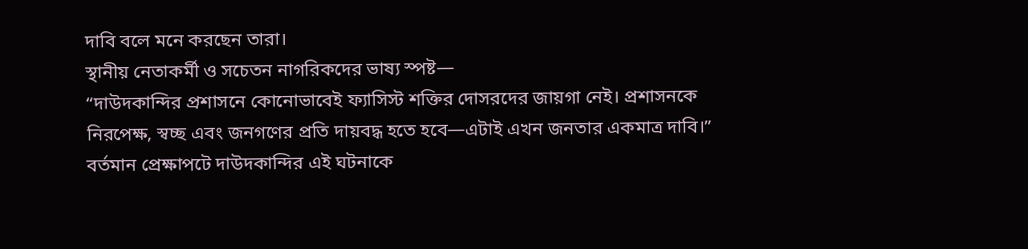দাবি বলে মনে করছেন তারা।
স্থানীয় নেতাকর্মী ও সচেতন নাগরিকদের ভাষ্য স্পষ্ট—
“দাউদকান্দির প্রশাসনে কোনোভাবেই ফ্যাসিস্ট শক্তির দোসরদের জায়গা নেই। প্রশাসনকে নিরপেক্ষ, স্বচ্ছ এবং জনগণের প্রতি দায়বদ্ধ হতে হবে—এটাই এখন জনতার একমাত্র দাবি।”
বর্তমান প্রেক্ষাপটে দাউদকান্দির এই ঘটনাকে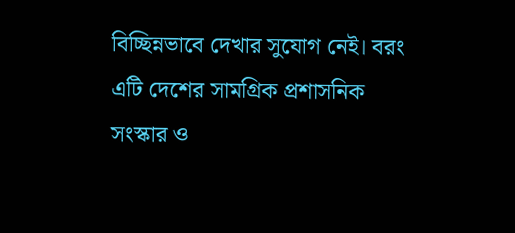বিচ্ছিন্নভাবে দেখার সুযোগ নেই। বরং এটি দেশের সামগ্রিক প্রশাসনিক সংস্কার ও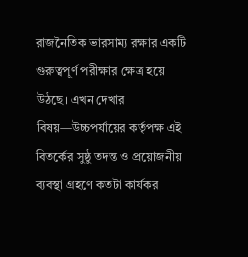রাজনৈতিক ভারসাম্য রক্ষার একটি গুরুত্বপূর্ণ পরীক্ষার ক্ষেত্র হয়ে উঠছে। এখন দেখার বিষয়—উচ্চপর্যায়ের কর্তৃপক্ষ এই বিতর্কের সুষ্ঠু তদন্ত ও প্রয়োজনীয় ব্যবস্থা গ্রহণে কতটা কার্যকর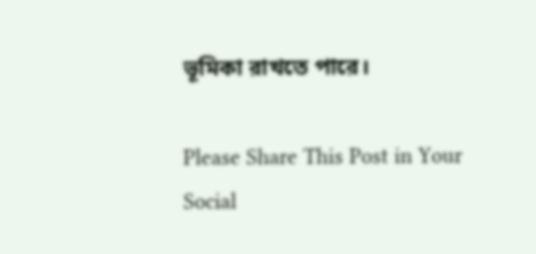ভূমিকা রাখতে পারে।

Please Share This Post in Your Social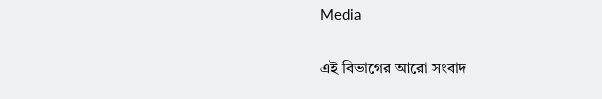Media

এই বিভাগের আরো সংবাদ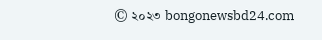© ২০২৩ bongonewsbd24.com